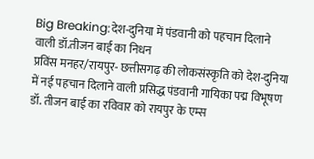Big Breaking:देश-दुनिया में पंडवानी को पहचान दिलाने वाली डॉ.तीजन बाई का निधन
प्रविंस मनहर/रायपुर- छत्तीसगढ़ की लोकसंस्कृति को देश-दुनिया में नई पहचान दिलाने वाली प्रसिद्ध पंडवानी गायिका पद्म विभूषण डॉ. तीजन बाई का रविवार को रायपुर के एम्स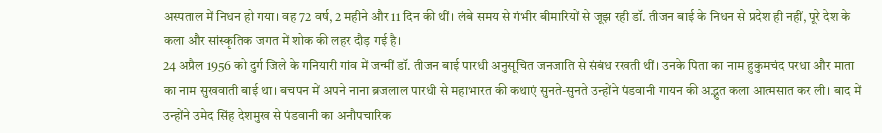अस्पताल में निधन हो गया। वह 72 वर्ष, 2 महीने और 11 दिन की थीं। लंबे समय से गंभीर बीमारियों से जूझ रही डॉ. तीजन बाई के निधन से प्रदेश ही नहीं, पूरे देश के कला और सांस्कृतिक जगत में शोक की लहर दौड़ गई है।
24 अप्रैल 1956 को दुर्ग जिले के गनियारी गांव में जन्मीं डॉ. तीजन बाई पारधी अनुसूचित जनजाति से संबंध रखती थीं। उनके पिता का नाम हुकुमचंद परधा और माता का नाम सुखवाती बाई था। बचपन में अपने नाना ब्रजलाल पारधी से महाभारत की कथाएं सुनते-सुनते उन्होंने पंडवानी गायन की अद्भुत कला आत्मसात कर ली। बाद में उन्होंने उमेद सिंह देशमुख से पंडवानी का अनौपचारिक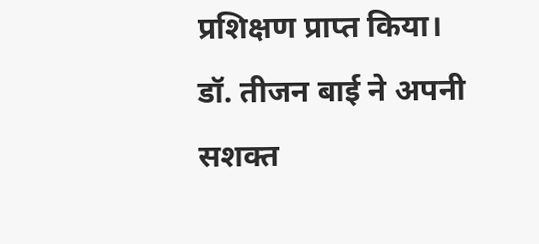प्रशिक्षण प्राप्त किया।
डॉ. तीजन बाई ने अपनी सशक्त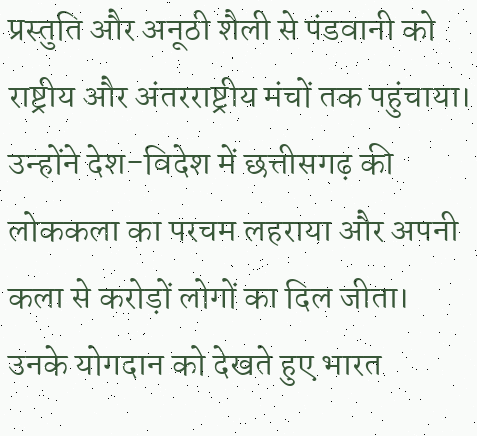प्रस्तुति और अनूठी शैली से पंडवानी को राष्ट्रीय और अंतरराष्ट्रीय मंचों तक पहुंचाया। उन्होंने देश-विदेश में छत्तीसगढ़ की लोककला का परचम लहराया और अपनी कला से करोड़ों लोगों का दिल जीता। उनके योगदान को देखते हुए भारत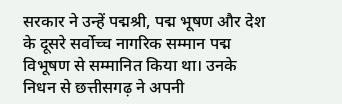सरकार ने उन्हें पद्मश्री, पद्म भूषण और देश के दूसरे सर्वोच्च नागरिक सम्मान पद्म विभूषण से सम्मानित किया था। उनके निधन से छत्तीसगढ़ ने अपनी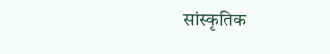सांस्कृतिक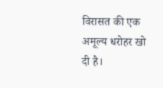विरासत की एक अमूल्य धरोहर खो दी है।